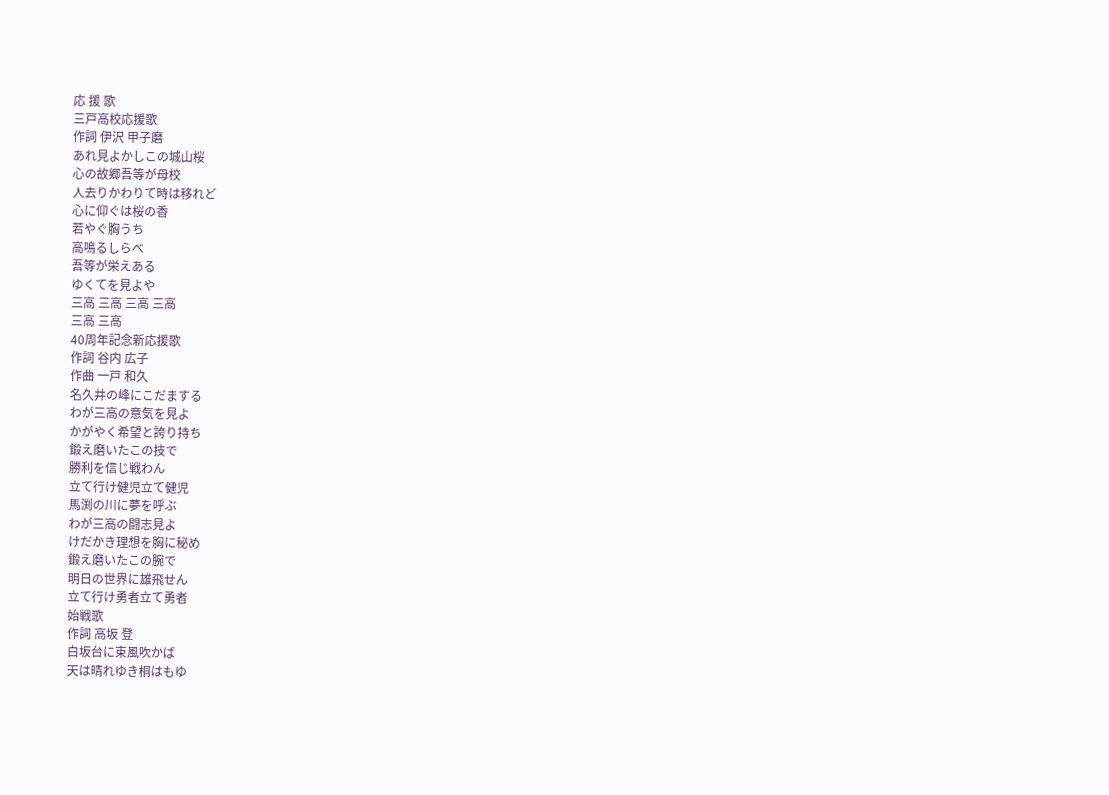応 援 歌
三戸高校応援歌
作詞 伊沢 甲子磨
あれ見よかしこの城山桜
心の故郷吾等が母校
人去りかわりて時は移れど
心に仰ぐは桜の香
若やぐ胸うち
高鳴るしらべ
吾等が栄えある
ゆくてを見よや
三高 三高 三高 三高
三高 三高
40周年記念新応援歌
作詞 谷内 広子
作曲 一戸 和久
名久井の峰にこだまする
わが三高の意気を見よ
かがやく希望と誇り持ち
鍛え磨いたこの技で
勝利を信じ戦わん
立て行け健児立て健児
馬渕の川に夢を呼ぶ
わが三高の闘志見よ
けだかき理想を胸に秘め
鍛え磨いたこの腕で
明日の世界に雄飛せん
立て行け勇者立て勇者
始戦歌
作詞 高坂 登
白坂台に束風吹かば
天は晴れゆき桐はもゆ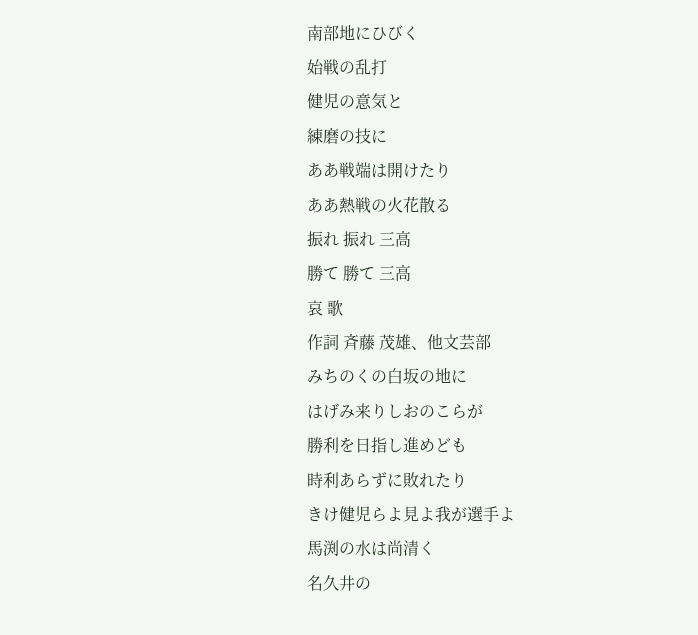南部地にひびく
始戦の乱打
健児の意気と
練磨の技に
ああ戦端は開けたり
ああ熱戦の火花散る
振れ 振れ 三高
勝て 勝て 三高
哀 歌
作詞 斉藤 茂雄、他文芸部
みちのくの白坂の地に
はげみ来りしおのこらが
勝利を日指し進めども
時利あらずに敗れたり
きけ健児らよ見よ我が選手よ
馬渕の水は尚清く
名久井の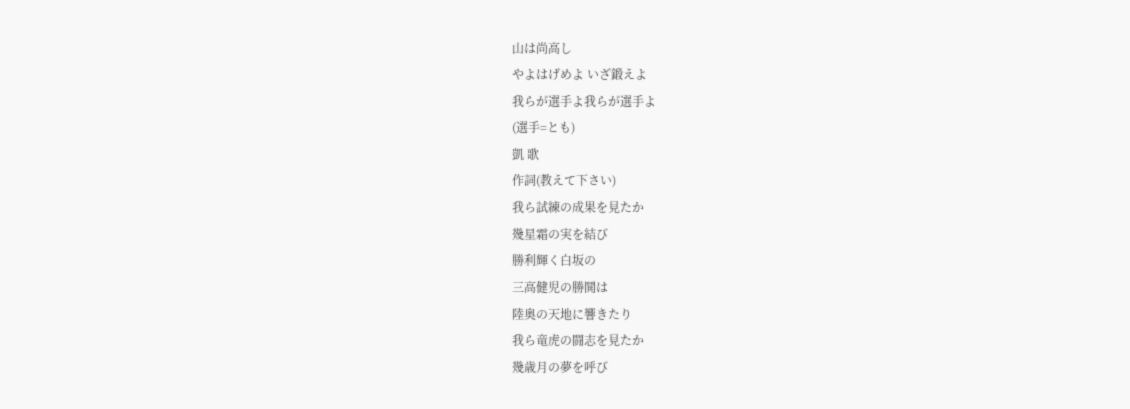山は尚高し
やよはげめよ いざ鍛えよ
我らが選手よ我らが選手よ
(選手=とも)
凱 歌
作詞(教えて下さい)
我ら試練の成果を見たか
幾星霜の実を結び
勝利輝く白坂の
三高健児の勝鬨は
陸奥の天地に響きたり
我ら竜虎の闘志を見たか
幾歳月の夢を呼び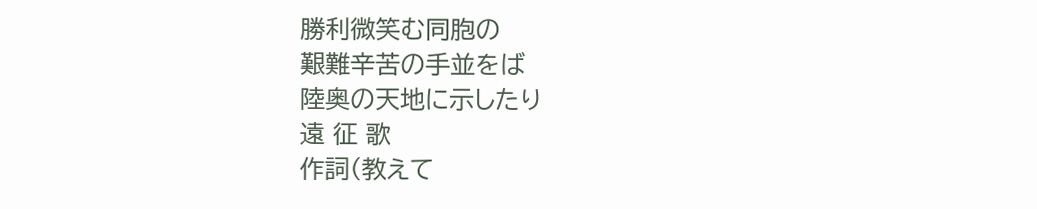勝利微笑む同胞の
艱難辛苦の手並をば
陸奥の天地に示したり
遠 征 歌
作詞(教えて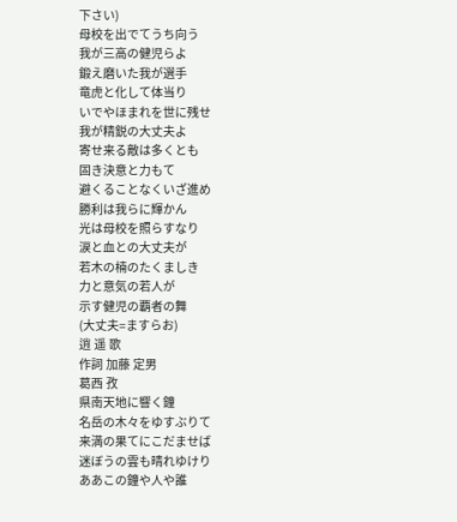下さい)
母校を出でてうち向う
我が三高の健児らよ
鍛え磨いた我が選手
竜虎と化して体当り
いでやほまれを世に残せ
我が精鋭の大丈夫よ
寄せ来る敵は多くとも
固き決意と力もて
避くることなくいざ進め
勝利は我らに輝かん
光は母校を照らすなり
涙と血との大丈夫が
若木の楠のたくましき
力と意気の若人が
示す健児の覇者の舞
(大丈夫=ますらお)
逍 遥 歌
作詞 加藤 定男
葛西 孜
県南天地に響く鐘
名岳の木々をゆすぶりて
来満の果てにこだませば
迷ぼうの雲も晴れゆけり
ああこの鐘や人や誰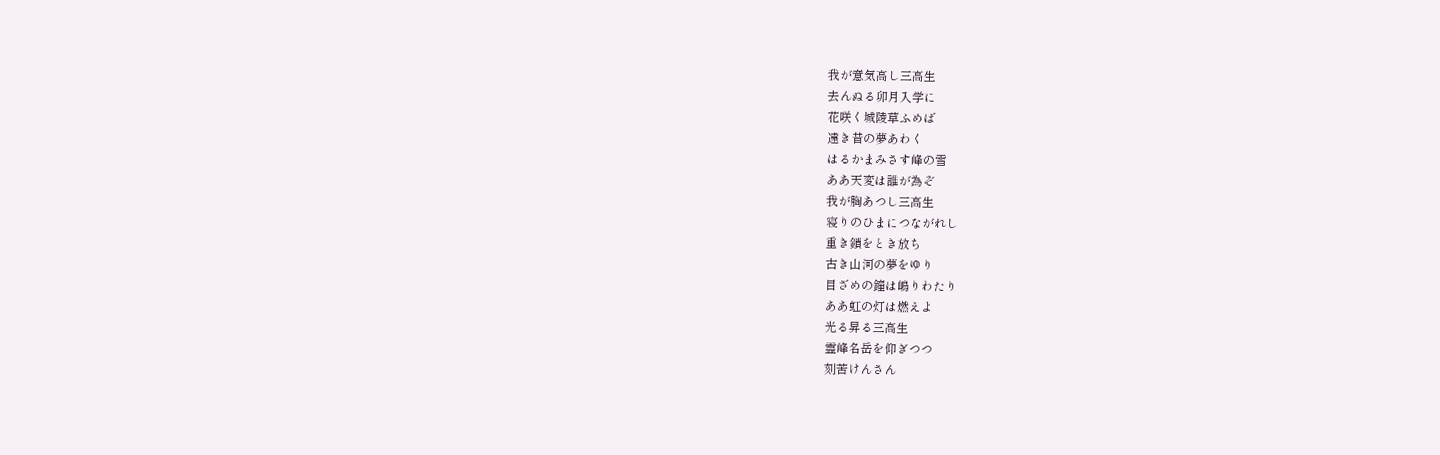我が意気高し三高生
去んぬる卯月入学に
花咲く城陵草ふめば
遠き昔の夢あわく
はるかまみさす峰の雪
ああ天変は誰が為ぞ
我が胸あつし三高生
寝りのひまにつながれし
重き鎖をとき放ち
古き山河の夢をゆり
目ざめの鐘は嶋りわたり
ああ虹の灯は燃えよ
光る昇る三高生
霊峰名岳を仰ぎつつ
刻苦けんさん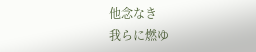他念なき
我らに燃ゆ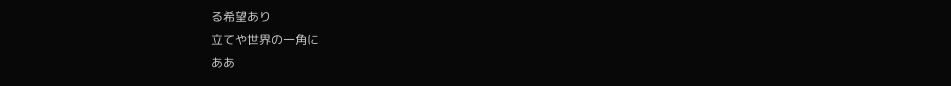る希望あり
立てや世界の一角に
ああ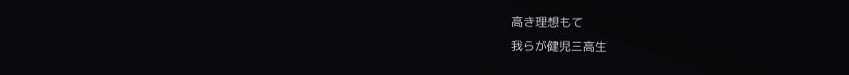高き理想もて
我らが健児三高生